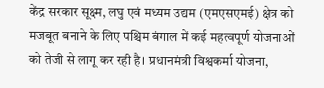केंद्र सरकार सूक्ष्म, लघु एवं मध्यम उद्यम (एमएसएमई) क्षेत्र को मजबूत बनाने के लिए पश्चिम बंगाल में कई महत्वपूर्ण योजनाओं को तेजी से लागू कर रही है। प्रधानमंत्री विश्वकर्मा योजना,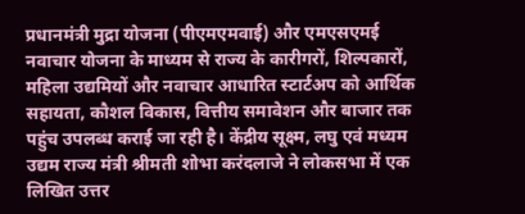प्रधानमंत्री मुद्रा योजना (पीएमएमवाई) और एमएसएमई नवाचार योजना के माध्यम से राज्य के कारीगरों, शिल्पकारों, महिला उद्यमियों और नवाचार आधारित स्टार्टअप को आर्थिक सहायता, कौशल विकास, वित्तीय समावेशन और बाजार तक पहुंच उपलब्ध कराई जा रही है। केंद्रीय सूक्ष्म, लघु एवं मध्यम उद्यम राज्य मंत्री श्रीमती शोभा करंदलाजे ने लोकसभा में एक लिखित उत्तर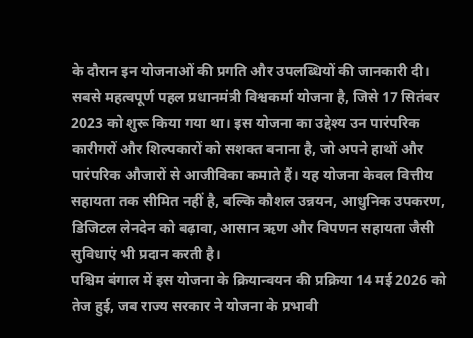के दौरान इन योजनाओं की प्रगति और उपलब्धियों की जानकारी दी।
सबसे महत्वपूर्ण पहल प्रधानमंत्री विश्वकर्मा योजना है, जिसे 17 सितंबर 2023 को शुरू किया गया था। इस योजना का उद्देश्य उन पारंपरिक कारीगरों और शिल्पकारों को सशक्त बनाना है, जो अपने हाथों और पारंपरिक औजारों से आजीविका कमाते हैं। यह योजना केवल वित्तीय सहायता तक सीमित नहीं है, बल्कि कौशल उन्नयन, आधुनिक उपकरण, डिजिटल लेनदेन को बढ़ावा, आसान ऋण और विपणन सहायता जैसी सुविधाएं भी प्रदान करती है।
पश्चिम बंगाल में इस योजना के क्रियान्वयन की प्रक्रिया 14 मई 2026 को तेज हुई, जब राज्य सरकार ने योजना के प्रभावी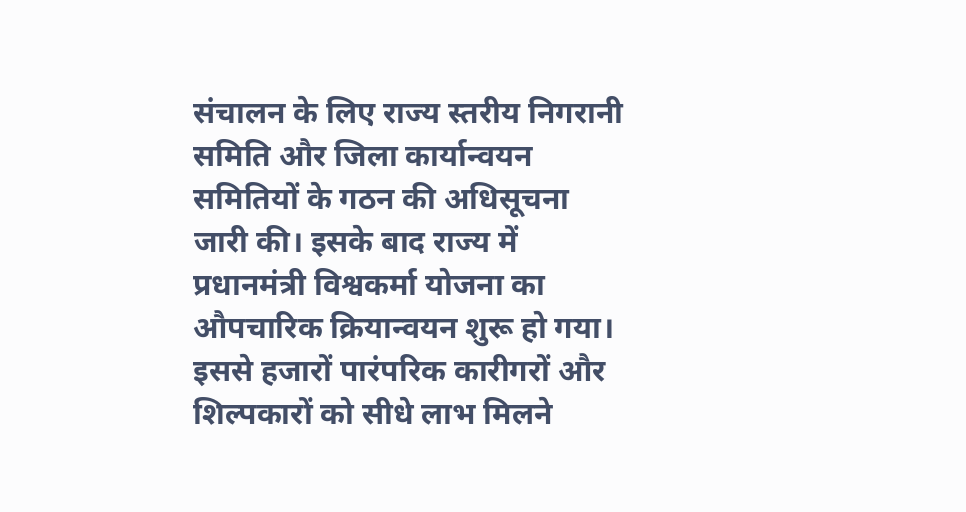संचालन के लिए राज्य स्तरीय निगरानी समिति और जिला कार्यान्वयन समितियों के गठन की अधिसूचना जारी की। इसके बाद राज्य में प्रधानमंत्री विश्वकर्मा योजना का औपचारिक क्रियान्वयन शुरू हो गया। इससे हजारों पारंपरिक कारीगरों और शिल्पकारों को सीधे लाभ मिलने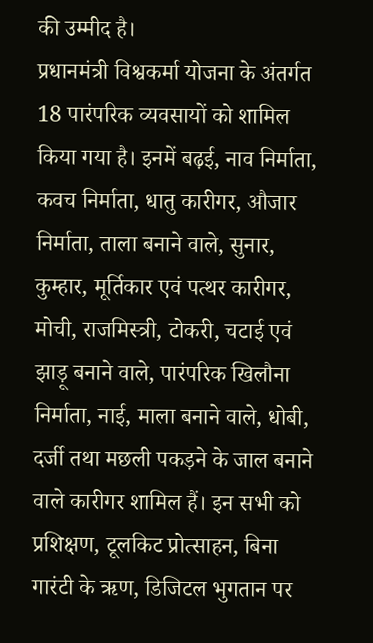की उम्मीद है।
प्रधानमंत्री विश्वकर्मा योजना के अंतर्गत 18 पारंपरिक व्यवसायों को शामिल किया गया है। इनमें बढ़ई, नाव निर्माता, कवच निर्माता, धातु कारीगर, औजार निर्माता, ताला बनाने वाले, सुनार, कुम्हार, मूर्तिकार एवं पत्थर कारीगर, मोची, राजमिस्त्री, टोकरी, चटाई एवं झाड़ू बनाने वाले, पारंपरिक खिलौना निर्माता, नाई, माला बनाने वाले, धोबी, दर्जी तथा मछली पकड़ने के जाल बनाने वाले कारीगर शामिल हैं। इन सभी को प्रशिक्षण, टूलकिट प्रोत्साहन, बिना गारंटी के ऋण, डिजिटल भुगतान पर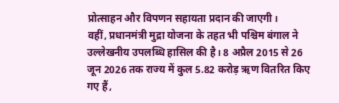प्रोत्साहन और विपणन सहायता प्रदान की जाएगी।
वहीं, प्रधानमंत्री मुद्रा योजना के तहत भी पश्चिम बंगाल ने उल्लेखनीय उपलब्धि हासिल की है। 8 अप्रैल 2015 से 26 जून 2026 तक राज्य में कुल 5.82 करोड़ ऋण वितरित किए गए हैं,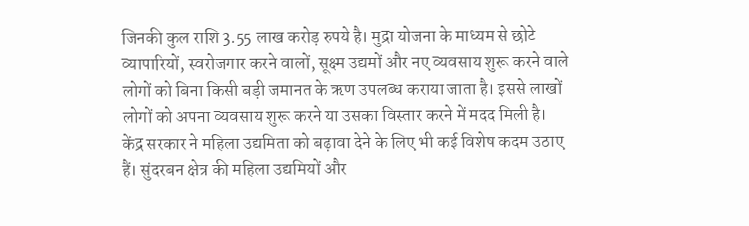जिनकी कुल राशि 3.55 लाख करोड़ रुपये है। मुद्रा योजना के माध्यम से छोटे व्यापारियों, स्वरोजगार करने वालों, सूक्ष्म उद्यमों और नए व्यवसाय शुरू करने वाले लोगों को बिना किसी बड़ी जमानत के ऋण उपलब्ध कराया जाता है। इससे लाखों लोगों को अपना व्यवसाय शुरू करने या उसका विस्तार करने में मदद मिली है।
केंद्र सरकार ने महिला उद्यमिता को बढ़ावा देने के लिए भी कई विशेष कदम उठाए हैं। सुंदरबन क्षेत्र की महिला उद्यमियों और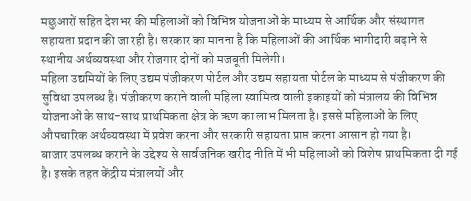मछुआरों सहित देशभर की महिलाओं को विभिन्न योजनाओं के माध्यम से आर्थिक और संस्थागत सहायता प्रदान की जा रही है। सरकार का मानना है कि महिलाओं की आर्थिक भागीदारी बढ़ाने से स्थानीय अर्थव्यवस्था और रोजगार दोनों को मजबूती मिलेगी।
महिला उद्यमियों के लिए उद्यम पंजीकरण पोर्टल और उद्यम सहायता पोर्टल के माध्यम से पंजीकरण की सुविधा उपलब्ध है। पंजीकरण कराने वाली महिला स्वामित्व वाली इकाइयों को मंत्रालय की विभिन्न योजनाओं के साथ-साथ प्राथमिकता क्षेत्र के ऋण का लाभ मिलता है। इससे महिलाओं के लिए औपचारिक अर्थव्यवस्था में प्रवेश करना और सरकारी सहायता प्राप्त करना आसान हो गया है।
बाजार उपलब्ध कराने के उद्देश्य से सार्वजनिक खरीद नीति में भी महिलाओं को विशेष प्राथमिकता दी गई है। इसके तहत केंद्रीय मंत्रालयों और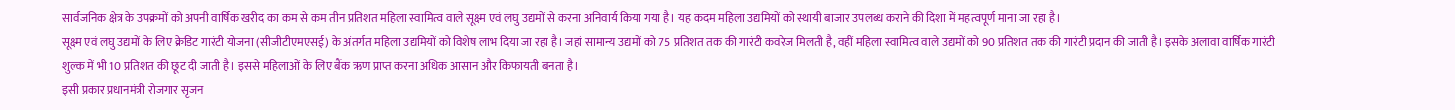सार्वजनिक क्षेत्र के उपक्रमों को अपनी वार्षिक खरीद का कम से कम तीन प्रतिशत महिला स्वामित्व वाले सूक्ष्म एवं लघु उद्यमों से करना अनिवार्य किया गया है। यह कदम महिला उद्यमियों को स्थायी बाजार उपलब्ध कराने की दिशा में महत्वपूर्ण माना जा रहा है।
सूक्ष्म एवं लघु उद्यमों के लिए क्रेडिट गारंटी योजना (सीजीटीएमएसई) के अंतर्गत महिला उद्यमियों को विशेष लाभ दिया जा रहा है। जहां सामान्य उद्यमों को 75 प्रतिशत तक की गारंटी कवरेज मिलती है, वहीं महिला स्वामित्व वाले उद्यमों को 90 प्रतिशत तक की गारंटी प्रदान की जाती है। इसके अलावा वार्षिक गारंटी शुल्क में भी 10 प्रतिशत की छूट दी जाती है। इससे महिलाओं के लिए बैंक ऋण प्राप्त करना अधिक आसान और किफायती बनता है।
इसी प्रकार प्रधानमंत्री रोजगार सृजन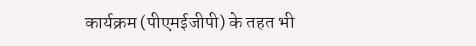कार्यक्रम (पीएमईजीपी) के तहत भी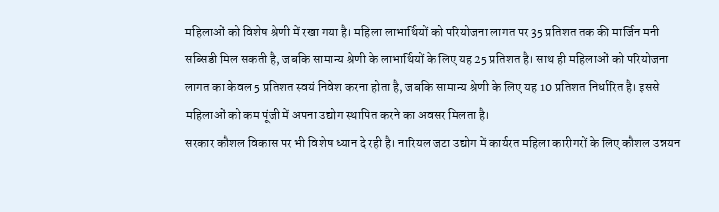महिलाओं को विशेष श्रेणी में रखा गया है। महिला लाभार्थियों को परियोजना लागत पर 35 प्रतिशत तक की मार्जिन मनी सब्सिडी मिल सकती है, जबकि सामान्य श्रेणी के लाभार्थियों के लिए यह 25 प्रतिशत है। साथ ही महिलाओं को परियोजना लागत का केवल 5 प्रतिशत स्वयं निवेश करना होता है, जबकि सामान्य श्रेणी के लिए यह 10 प्रतिशत निर्धारित है। इससे महिलाओं को कम पूंजी में अपना उद्योग स्थापित करने का अवसर मिलता है।
सरकार कौशल विकास पर भी विशेष ध्यान दे रही है। नारियल जटा उद्योग में कार्यरत महिला कारीगरों के लिए कौशल उन्नयन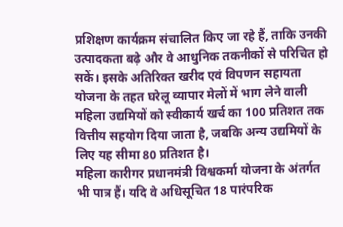प्रशिक्षण कार्यक्रम संचालित किए जा रहे हैं, ताकि उनकी उत्पादकता बढ़े और वे आधुनिक तकनीकों से परिचित हो सकें। इसके अतिरिक्त खरीद एवं विपणन सहायता योजना के तहत घरेलू व्यापार मेलों में भाग लेने वाली महिला उद्यमियों को स्वीकार्य खर्च का 100 प्रतिशत तक वित्तीय सहयोग दिया जाता है, जबकि अन्य उद्यमियों के लिए यह सीमा 80 प्रतिशत है।
महिला कारीगर प्रधानमंत्री विश्वकर्मा योजना के अंतर्गत भी पात्र हैं। यदि वे अधिसूचित 18 पारंपरिक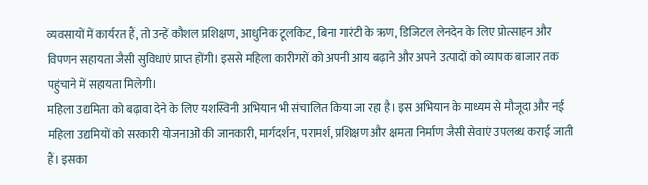व्यवसायों में कार्यरत हैं, तो उन्हें कौशल प्रशिक्षण, आधुनिक टूलकिट, बिना गारंटी के ऋण, डिजिटल लेनदेन के लिए प्रोत्साहन और विपणन सहायता जैसी सुविधाएं प्राप्त होंगी। इससे महिला कारीगरों को अपनी आय बढ़ाने और अपने उत्पादों को व्यापक बाजार तक पहुंचाने में सहायता मिलेगी।
महिला उद्यमिता को बढ़ावा देने के लिए यशस्विनी अभियान भी संचालित किया जा रहा है। इस अभियान के माध्यम से मौजूदा और नई महिला उद्यमियों को सरकारी योजनाओं की जानकारी, मार्गदर्शन, परामर्श, प्रशिक्षण और क्षमता निर्माण जैसी सेवाएं उपलब्ध कराई जाती हैं। इसका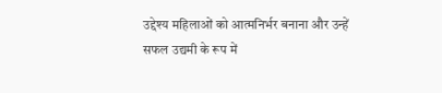उद्देश्य महिलाओं को आत्मनिर्भर बनाना और उन्हें सफल उद्यमी के रूप में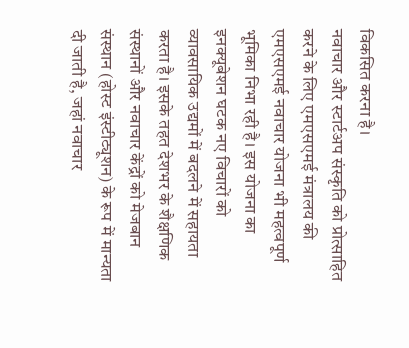विकसित करना है।
नवाचार और स्टार्टअप संस्कृति को प्रोत्साहित करने के लिए एमएसएमई मंत्रालय की एमएसएमई नवाचार योजना भी महत्वपूर्ण भूमिका निभा रही है। इस योजना का इनक्यूबेशन घटक नए विचारों को व्यावसायिक उद्यमों में बदलने में सहायता करता है। इसके तहत देशभर के शैक्षणिक संस्थानों और नवाचार केंद्रों को मेजबान संस्थान (होस्ट इंस्टीट्यूशन) के रूप में मान्यता दी जाती है, जहां नवाचार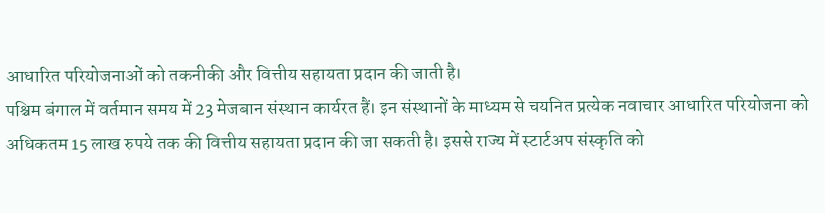आधारित परियोजनाओं को तकनीकी और वित्तीय सहायता प्रदान की जाती है।
पश्चिम बंगाल में वर्तमान समय में 23 मेजबान संस्थान कार्यरत हैं। इन संस्थानों के माध्यम से चयनित प्रत्येक नवाचार आधारित परियोजना को अधिकतम 15 लाख रुपये तक की वित्तीय सहायता प्रदान की जा सकती है। इससे राज्य में स्टार्टअप संस्कृति को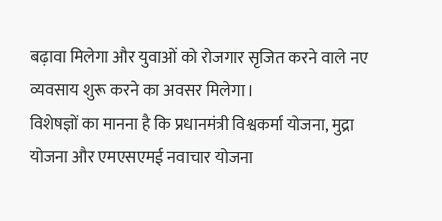बढ़ावा मिलेगा और युवाओं को रोजगार सृजित करने वाले नए व्यवसाय शुरू करने का अवसर मिलेगा।
विशेषज्ञों का मानना है कि प्रधानमंत्री विश्वकर्मा योजना, मुद्रा योजना और एमएसएमई नवाचार योजना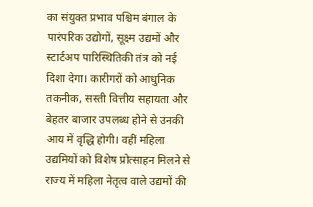का संयुक्त प्रभाव पश्चिम बंगाल के पारंपरिक उद्योगों, सूक्ष्म उद्यमों और स्टार्टअप पारिस्थितिकी तंत्र को नई दिशा देगा। कारीगरों को आधुनिक तकनीक, सस्ती वित्तीय सहायता और बेहतर बाजार उपलब्ध होने से उनकी आय में वृद्धि होगी। वहीं महिला उद्यमियों को विशेष प्रोत्साहन मिलने से राज्य में महिला नेतृत्व वाले उद्यमों की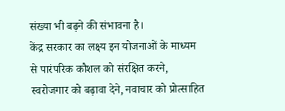संख्या भी बढ़ने की संभावना है।
केंद्र सरकार का लक्ष्य इन योजनाओं के माध्यम से पारंपरिक कौशल को संरक्षित करने, स्वरोजगार को बढ़ावा देने, नवाचार को प्रोत्साहित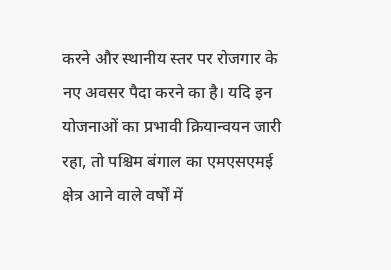करने और स्थानीय स्तर पर रोजगार के नए अवसर पैदा करने का है। यदि इन योजनाओं का प्रभावी क्रियान्वयन जारी रहा, तो पश्चिम बंगाल का एमएसएमई क्षेत्र आने वाले वर्षों में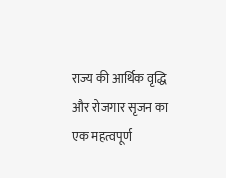राज्य की आर्थिक वृद्धि और रोजगार सृजन का एक महत्वपूर्ण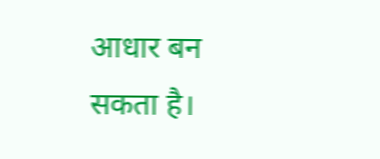आधार बन सकता है।